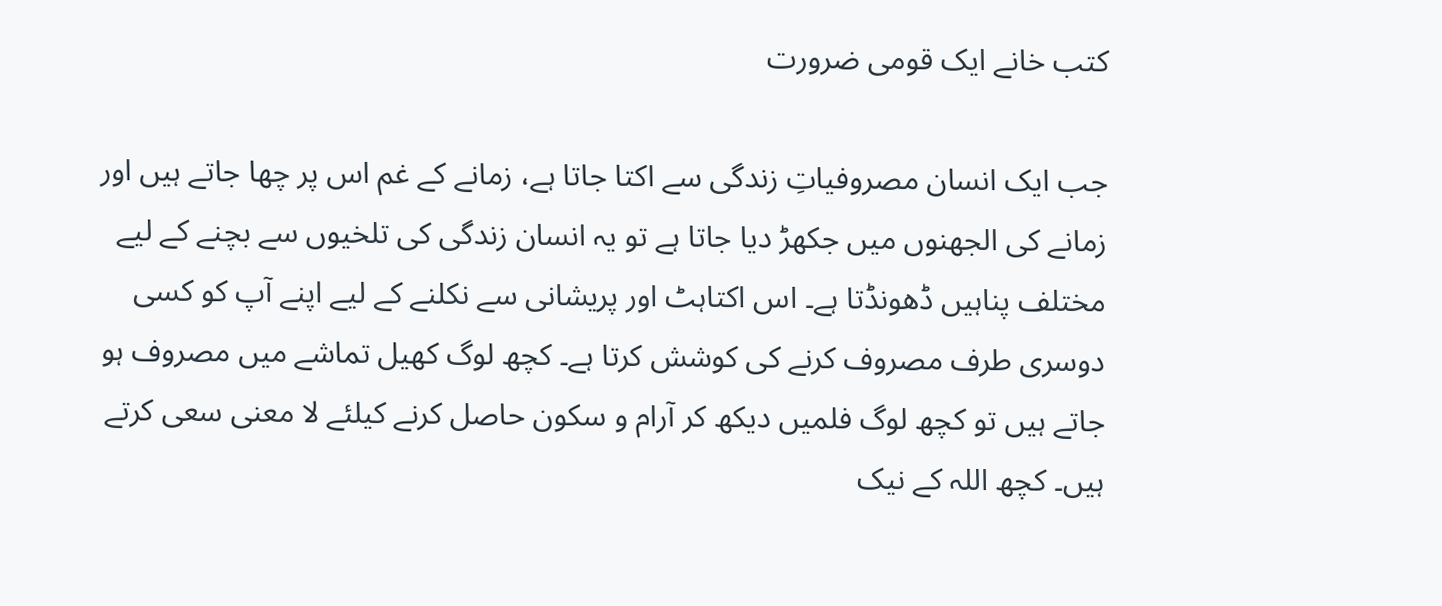کتب خانے ایک قومی ضرورت

جب ایک انسان مصروفیاتِ زندگی سے اکتا جاتا ہے، زمانے کے غم اس پر چھا جاتے ہیں اور زمانے کی الجھنوں میں جکھڑ دیا جاتا ہے تو یہ انسان زندگی کی تلخیوں سے بچنے کے لیے مختلف پناہیں ڈھونڈتا ہے۔ اس اکتاہٹ اور پریشانی سے نکلنے کے لیے اپنے آپ کو کسی دوسری طرف مصروف کرنے کی کوشش کرتا ہے۔ کچھ لوگ کھیل تماشے میں مصروف ہو جاتے ہیں تو کچھ لوگ فلمیں دیکھ کر آرام و سکون حاصل کرنے کیلئے لا معنی سعی کرتے ہیں۔ کچھ اللہ کے نیک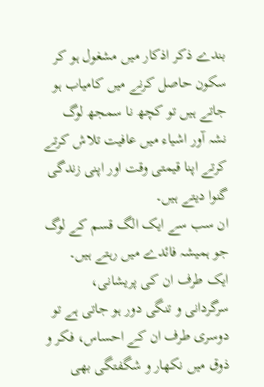بندے ذکر اذکار میں مشغول ہو کر سکون حاصل کرنے میں کامیاب ہو جاتے ہیں تو کچھ نا سمجھ لوگ نشہ آور اشیاء میں عافیت تلاش کرتے کرتے اپنا قیمتی وقت اور اپنی زندگی گنوا دیتے ہیں۔
ان سب سے ایک الگ قسم کے لوگ جو ہمیشہ فائدے میں رہتے ہیں۔ ایک طرف ان کی پریشانی، سرگردانی و تنگی دور ہو جاتی ہے تو دوسری طرف ان کے احساس، فکر و ذوق میں نکھار و شگفتگی بھی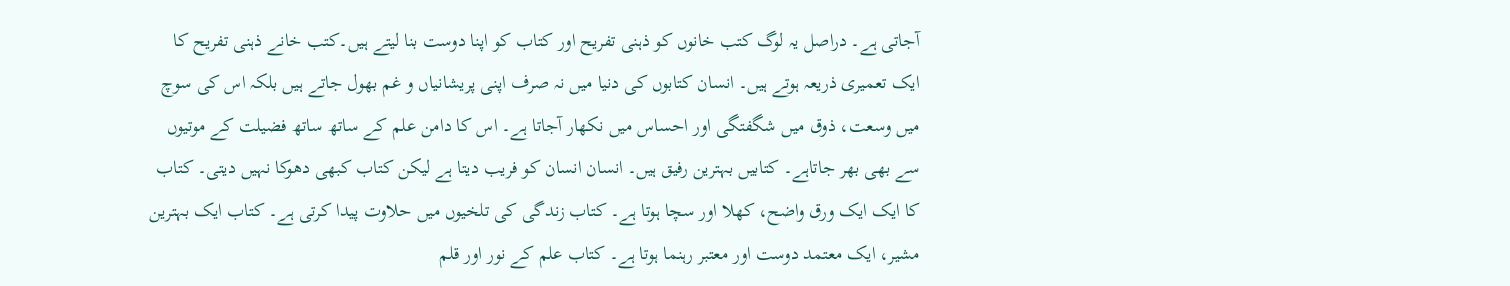آجاتی ہے۔ دراصل یہ لوگ کتب خانوں کو ذہنی تفریح اور کتاب کو اپنا دوست بنا لیتے ہیں۔کتب خانے ذہنی تفریح کا ایک تعمیری ذریعہ ہوتے ہیں۔ انسان کتابوں کی دنیا میں نہ صرف اپنی پریشانیاں و غم بھول جاتے ہیں بلکہ اس کی سوچ میں وسعت، ذوق میں شگفتگی اور احساس میں نکھار آجاتا ہے۔ اس کا دامن علم کے ساتھ ساتھ فضیلت کے موتیوں سے بھی بھر جاتاہے۔ کتابیں بہترین رفیق ہیں۔ انسان انسان کو فریب دیتا ہے لیکن کتاب کبھی دھوکا نہیں دیتی۔ کتاب کا ایک ایک ورق واضح، کھلا اور سچا ہوتا ہے۔ کتاب زندگی کی تلخیوں میں حلاوت پیدا کرتی ہے۔ کتاب ایک بہترین مشیر، ایک معتمد دوست اور معتبر رہنما ہوتا ہے۔ کتاب علم کے نور اور قلم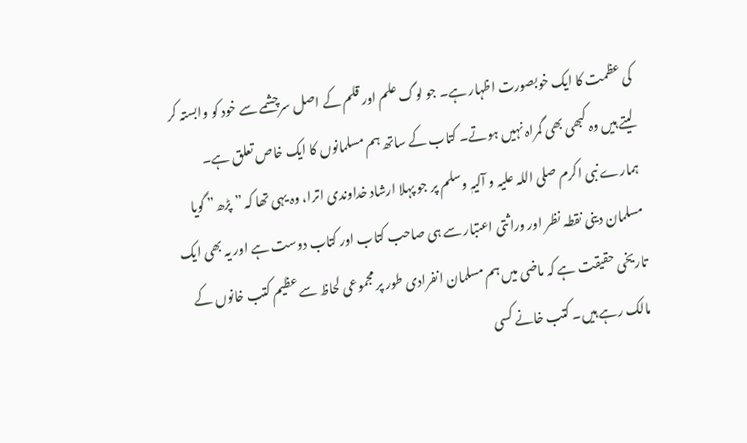کی عظمت کا ایک خوبصورت اظہار ہے۔ جو لوگ علم اور قلم کے اصل سرچشمے سے خود کو وابستہ کر لیتے ہیں وہ کبھی بھی گمراہ نہیں ہوتے۔ کتاب کے ساتھ ہم مسلمانوں کا ایک خاص تعلق ہے۔ ہمارے نبی اکرم صلی اللہ علیہ و آلیہٖ وسلم پر جو پہلا ارشاد خداوندی اترا، وہ یہی تھا کہ ”پڑھ” گویا مسلمان دینی نقطہ نظر اور وراثتی اعتبار سے ہی صاحب کتاب اور کتاب دوست ہے اور یہ بھی ایک تاریخی حقیقت ہے کہ ماضی میں ہم مسلمان انفرادی طور پر مجموعی لحاظ سے عظیم کتب خانوں کے مالک رہے ہیں۔ کتب خانے کسی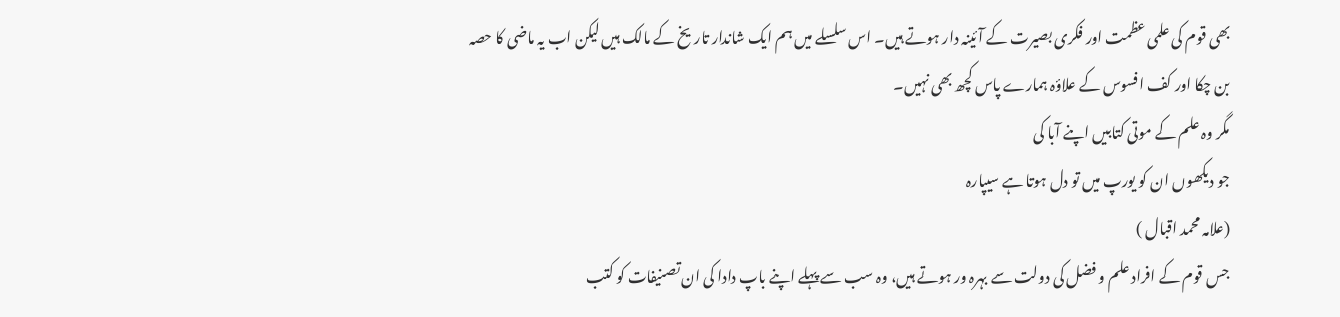بھی قوم کی علمی عظمت اور فکری بصیرت کے آئینہ دار ہوتے ہیں۔ اس سلسلے میں ہم ایک شاندار تاریخ کے مالک ہیں لیکن اب یہ ماضی کا حصہ بن چکا اور کف افسوس کے علاؤہ ہمارے پاس کچھ بھی نہیں۔
مگر وہ علم کے موتی کتابیں اپنے آبا کی
جو دیکھوں ان کو یورپ میں تو دل ہوتا ہے سیپارہ
(علامہ محمد اقبال )
جس قوم کے افراد علم و فضل کی دولت سے بہرہ ور ہوتے ہیں، وہ سب سے پہلے اپنے باپ دادا کی ان تصنیفات کو کتب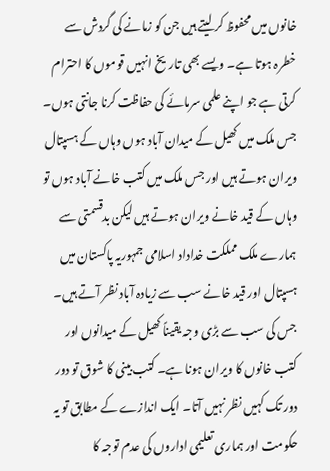خانوں میں محفوظ کر لیتے ہیں جن کو زمانے کی گردش سے خطرہ ہوتا ہے۔ ویسے بھی تاریخ انہیں قوموں کا احترام کرتی ہے جو اپنے علمی سرمائے کی حفاظت کرنا جانتی ہوں۔ جس ملک میں کھیل کے میدان آباد ہوں وہاں کے ہسپتال ویران ہوتے ہیں اور جس ملک میں کتب خانے آباد ہوں تو وہاں کے قید خانے ویران ہوتے ہیں لیکن بدقسمتی سے ہمارے ملک مملکت خداداد اسلامی جمہوریہ پاکستان میں ہسپتال اور قید خانے سب سے زیادہ آباد نظر آتے ہیں۔ جس کی سب سے بڑی وجہ یقیناً کھیل کے میدانوں اور کتب خانوں کا ویران ہونا ہے۔ کتب بینی کا شوق تو دور دور تک کہیں نظر نہیں آتا۔ ایک اندازے کے مطابق تو یہ حکومت اور ہماری تعلیمی اداروں کی عدم توجہ کا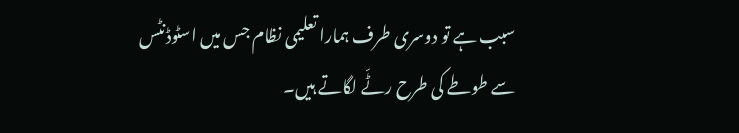سبب ہے تو دوسری طرف ہمارا تعلیمی نظام جس میں اسٹوڈنٹس سے طوطے کی طرح رٹّے لگاتے ہیں۔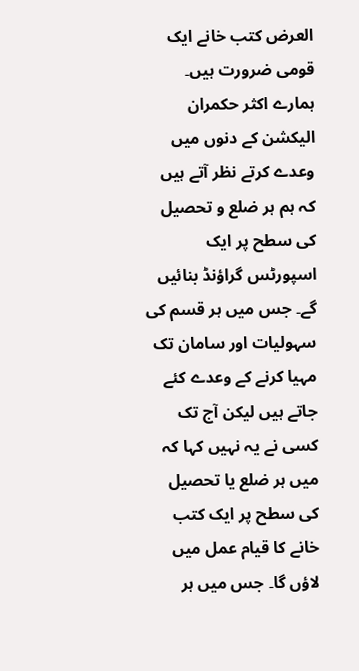العرض کتب خانے ایک قومی ضرورت ہیں۔ ہمارے اکثر حکمران الیکشن کے دنوں میں وعدے کرتے نظر آتے ہیں کہ ہم ہر ضلع و تحصیل کی سطح پر ایک اسپورٹس گراؤنڈ بنائیں گے۔ جس میں ہر قسم کی سہولیات اور سامان تک مہیا کرنے کے وعدے کئے جاتے ہیں لیکن آج تک کسی نے یہ نہیں کہا کہ میں ہر ضلع یا تحصیل کی سطح پر ایک کتب خانے کا قیام عمل میں لاؤں گا۔ جس میں ہر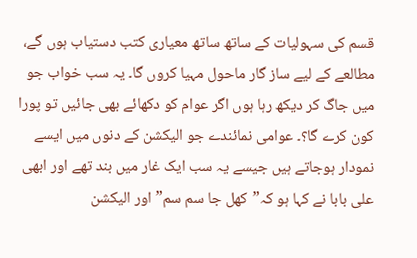قسم کی سہولیات کے ساتھ ساتھ معیاری کتب دستیاب ہوں گے، مطالعے کے لیے ساز گار ماحول مہیا کروں گا۔ یہ سب خواب جو میں جاگ کر دیکھ رہا ہوں اگر عوام کو دکھائے بھی جائیں تو پورا کون کرے گا؟۔ عوامی نمائندے جو الیکشن کے دنوں میں ایسے نمودار ہوجاتے ہیں جیسے یہ سب ایک غار میں بند تھے اور ابھی علی بابا نے کہا ہو کہ”کھل جا سم سم” اور الیکشن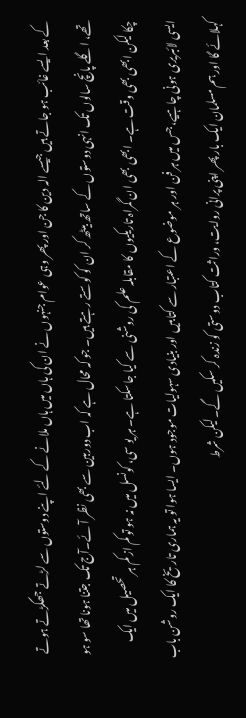کے بعد ایسے غائب ہو جاتے ہیں جیسے الہ دین کا جن اور پھر وہی عوام جنہوں نے ان کی ہاں میں ہاں ملانے کے لئے اپنے دوستوں سے لڑتے جھگڑتے ہوتے تھے، اگلے پانچ سالوں تک انہی دوستوں کے ساتھ بیٹھ کر ان کو کوستے رہتے ہیں۔ جو کہ محال ہے کہ اب دوربین سے بھی نظر آئے۔آج تک جتنا ہونا تھا سو ہو چکا لیکن ابھی بھی وقت ہے۔ ابھی بھی ان گمراہ تاریکیوں کا مقابلہ علم کی روشنی سے کیا جاسکتا ہے۔ ہر یو سی، کونسل میں نہ ہو تو کم از کم ہر تحصیل میں ایک ایسی لائبریری ہونی چاہیے، جس میں ہر فن اور ہر موضوع کے اعتبار سے کتابیں اور بنیادی سہولیات موجود ہوں۔ ایسا ہوا تو یہ ہماری تاریخ کا ایک روشن باب کہلائے گا اور ہم مسلمان ایک بار پھر اپنی پرانی روایت، وراثت کتاب دوستی کو زندہ کر سکیں گے۔ لیکن شرط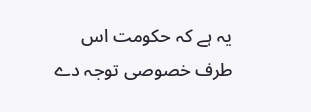یہ ہے کہ حکومت اس طرف خصوصی توجہ دے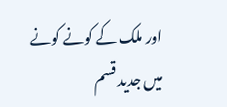اور ملک کے کونے کونے میں جدید قسم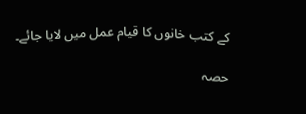کے کتب خانوں کا قیام عمل میں لایا جائے۔

حصہ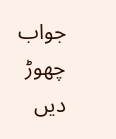جواب چھوڑ دیں